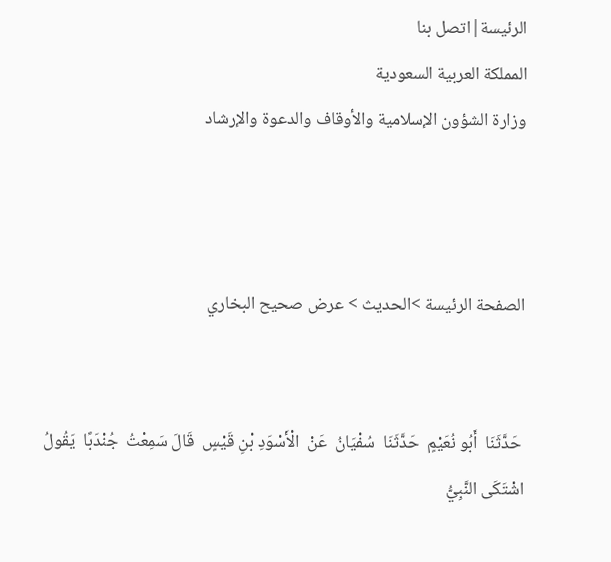الرئيسة|اتصل بنا
المملكة العربية السعودية
وزارة الشؤون الإسلامية والأوقاف والدعوة والإرشاد



الصفحة الرئيسة >الحديث > عرض صحيح البخاري


 حَدَّثَنَا  أَبُو نُعَيْمٍ  حَدَّثَنَا  سُفْيَانُ  عَنْ  الْأَسْوَدِ بْنِ قَيْسٍ  قَالَ سَمِعْتُ  جُنْدَبًا  يَقُولُ
اشْتَكَى النَّبِيُّ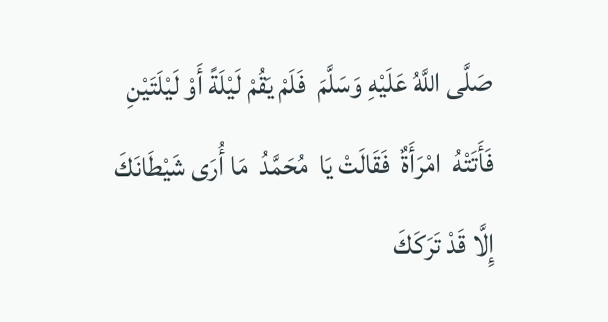صَلَّى اللَّهُ عَلَيْهِ وَسَلَّمَ  فَلَمْ يَقُمْ لَيْلَةً أَوْ لَيْلَتَيْنِ فَأَتَتْهُ  امْرَأَةٌ  فَقَالَتْ يَا  مُحَمَّدُ  مَا أُرَى شَيْطَانَكَ إِلَّا قَدْ تَرَكَكَ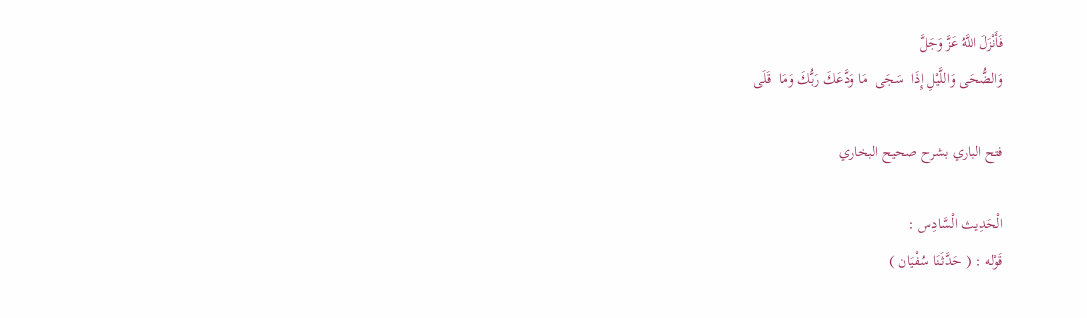فَأَنْزَلَ اللَّهُ عَزَّ وَجَلَّ
وَالضُّحَى وَاللَّيْلِ إِذَا  سَجَى  مَا وَدَّعَكَ رَبُّكَ وَمَا  قَلَى

فتح الباري بشرح صحيح البخاري

الْحَدِيث الْسَّادِس :
قَوْله : ( حَدَّثَنَا سُفْيَان )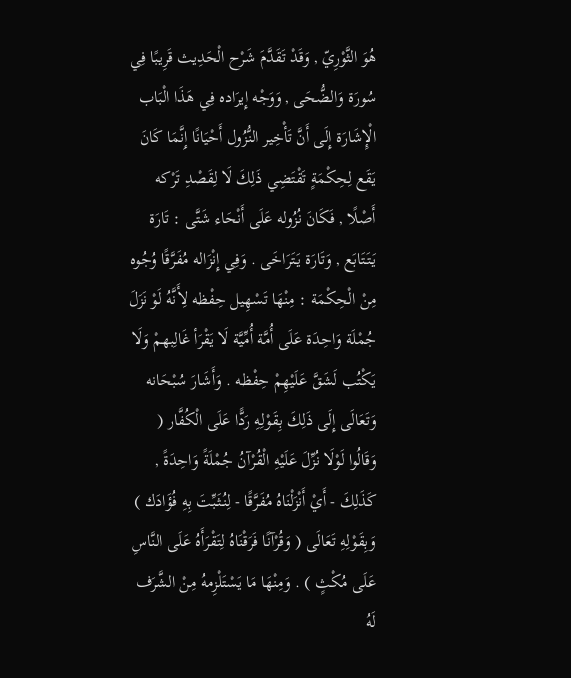هُوَ الثَّوْرِيّ , وَقَدْ تَقَدَّمَ شَرْح الْحَدِيث قَرِيبًا فِي سُورَة وَالضُّحَى , وَوَجْه إِيرَاده فِي هَذَا الْبَاب الْإِشَارَة إِلَى أَنَّ تَأْخِير النُّزُول أَحْيَانًا إِنَّمَا كَانَ يَقَع لِحِكْمَةٍ تَقْتَضِي ذَلِكَ لَا لِقَصْدِ تَرْكه أَصْلًا , فَكَانَ نُزُوله عَلَى أَنْحَاء شَتَّى : تَارَة يَتَتَابَع , وَتَارَة يَتَرَاخَى . وَفِي إِنْزَاله مُفَرَّقًا وُجُوه مِنْ الْحِكْمَة : مِنْهَا تَسْهِيل حِفْظه لِأَنَّهُ لَوْ نَزَلَ جُمْلَة وَاحِدَة عَلَى أُمَّة أُمِّيَّة لَا يَقْرَأ غَالِبهمْ وَلَا يَكْتُب لَشَقَّ عَلَيْهِمْ حِفْظه . وَأَشَارَ سُبْحَانه وَتَعَالَى إِلَى ذَلِكَ بِقَوْلِهِ رَدًّا عَلَى الْكُفَّار ( وَقَالُوا لَوْلَا نُزِّلَ عَلَيْهِ الْقُرْآنُ جُمْلَةً وَاحِدَةً , كَذَلِكَ - أَيْ أَنْزَلْنَاهُ مُفَرَّقًا - لِنُثَبِّتَ بِهِ فُؤَادَك ) وَبِقَوْلِهِ تَعَالَى ( وَقُرْآنًا فَرَقْنَاهُ لِتَقْرَأَهُ عَلَى النَّاسِ عَلَى مُكْثٍ ) . وَمِنْهَا مَا يَسْتَلْزِمهُ مِنْ الشَّرَف لَهُ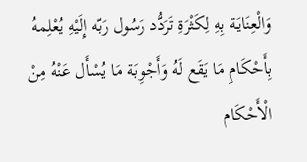وَالْعِنَايَة بِهِ لِكَثْرَةِ تَرَدُّد رَسُول رَبّه إِلَيْهِ يُعْلِمهُ بِأَحْكَامِ مَا يَقَع لَهُ وَأَجْوِبَة مَا يُسْأَل عَنْهُ مِنْ الْأَحْكَام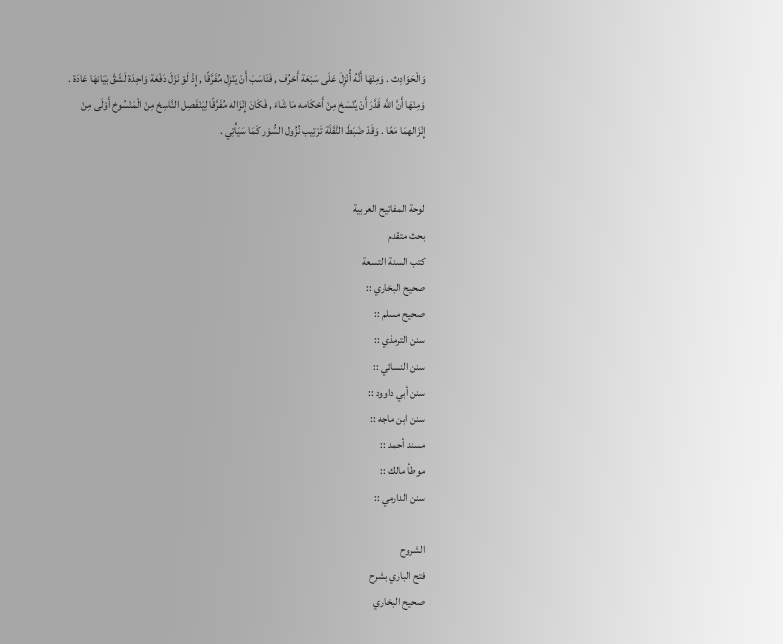وَالْحَوَادِث . وَمِنْهَا أَنَّهُ أُنْزِلَ عَلَى سَبْعَة أَحْرُف , فَنَاسَبَ أَنْ يَنْزِل مُفَرَّقًا , إِذْ لَوْ نَزَلَ دَفْعَة وَاحِدَة لَشَقَّ بَيَانهَا عَادَة . وَمِنْهَا أَنَّ اللَّه قَدَّرَ أَنْ يُنْسَخ مِنْ أَحْكَامه مَا شَاءَ , فَكَانَ إِنْزَاله مُفَرَّقًا لِيَنْفَصِل النَّاسِخ مِنْ الْمَنْسُوخ أَوْلَى مِنْ إِنْزَالهمَا مَعًا . وَقَدْ ضَبَطَ النَّقَلَة تَرْتِيب نُزُول السُّوَر كَمَا سَيَأْتِي .


لوحة المفاتيح العربية
بحث متقدم
كتب السنة التسعة
صحيح البخاري ::
صحيح مسلم ::
سنن الترمذي ::
سنن النسائي ::
سنن أبي داوود ::
سنن ابن ماجه ::
مسند أحمد ::
موطأ مالك ::
سنن الدارمي ::

الشروح
فتح الباري بشرح
صحيح البخاري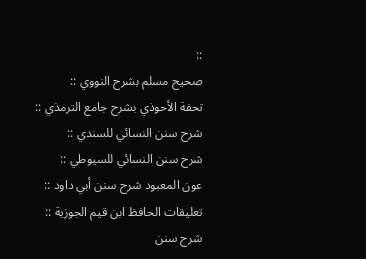::
صحيح مسلم بشرح النووي ::
تحفة الأحوذي بشرح جامع الترمذي ::
شرح سنن النسائي للسندي ::
شرح سنن النسائي للسيوطي ::
عون المعبود شرح سنن أبي داود ::
تعليقات الحافظ ابن قيم الجوزية ::
شرح سنن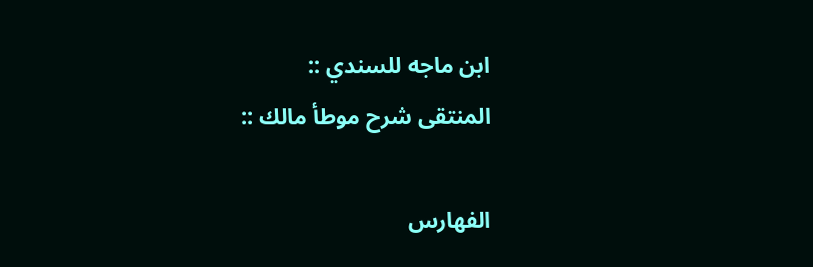ابن ماجه للسندي ::
المنتقى شرح موطأ مالك ::

الفهارس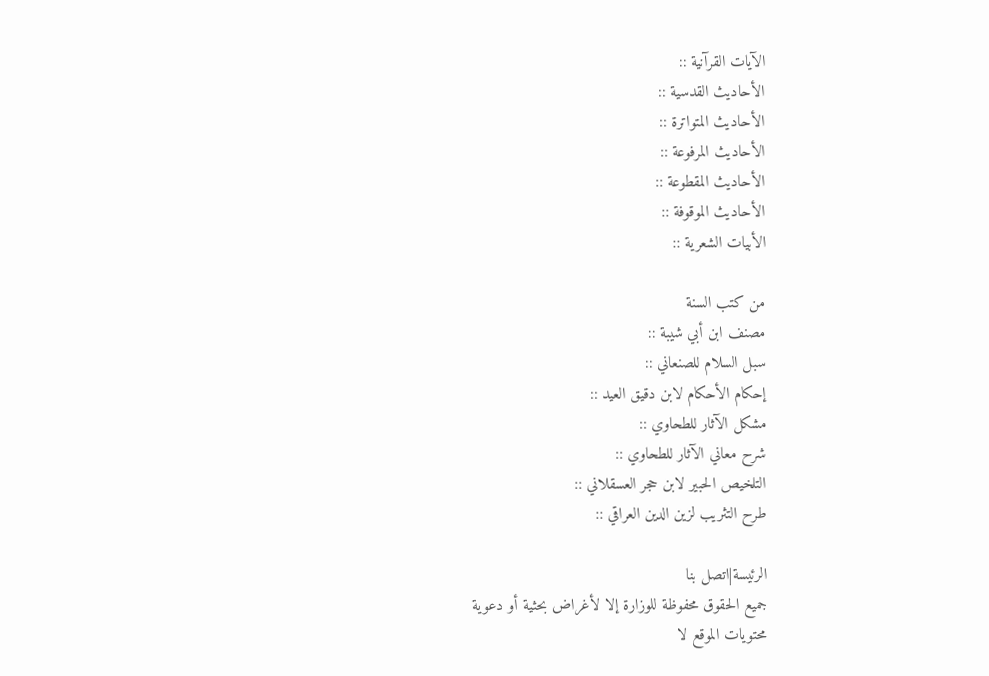الآيات القرآنية ::
الأحاديث القدسية ::
الأحاديث المتواترة ::
الأحاديث المرفوعة ::
الأحاديث المقطوعة ::
الأحاديث الموقوفة ::
الأبيات الشعرية ::

من كتب السنة
مصنف ابن أبي شيبة ::
سبل السلام للصنعاني ::
إحكام الأحكام لابن دقيق العيد ::
مشكل الآثار للطحاوي ::
شرح معاني الآثار للطحاوي ::
التلخيص الحبير لابن حجر العسقلاني ::
طرح التثريب لزين الدين العراقي ::

الرئيسة|اتصل بنا
جميع الحقوق محفوظة للوزارة إلا لأغراض بحثية أو دعوية
محتويات الموقع لا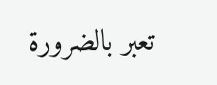تعبر بالضرورة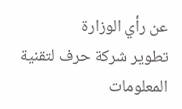عن رأي الوزارة
تطوير شركة حرف لتقنية المعلومات